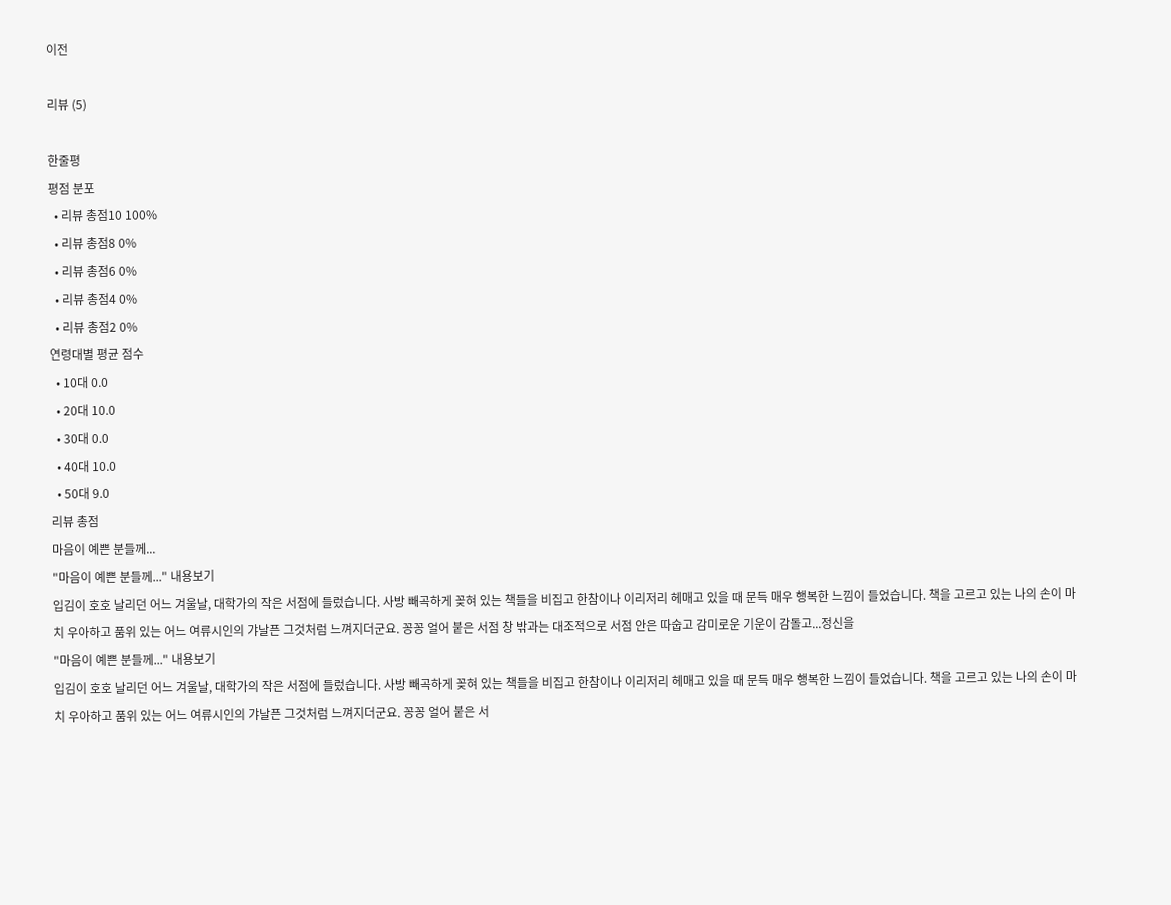이전

리뷰 (5)

한줄평
평점 분포
  • 리뷰 총점10 100%
  • 리뷰 총점8 0%
  • 리뷰 총점6 0%
  • 리뷰 총점4 0%
  • 리뷰 총점2 0%
연령대별 평균 점수
  • 10대 0.0
  • 20대 10.0
  • 30대 0.0
  • 40대 10.0
  • 50대 9.0
리뷰 총점
마음이 예쁜 분들께...
"마음이 예쁜 분들께..." 내용보기
입김이 호호 날리던 어느 겨울날, 대학가의 작은 서점에 들렀습니다. 사방 빼곡하게 꽂혀 있는 책들을 비집고 한참이나 이리저리 헤매고 있을 때 문득 매우 행복한 느낌이 들었습니다. 책을 고르고 있는 나의 손이 마치 우아하고 품위 있는 어느 여류시인의 갸날픈 그것처럼 느껴지더군요. 꽁꽁 얼어 붙은 서점 창 밖과는 대조적으로 서점 안은 따숩고 감미로운 기운이 감돌고...정신을
"마음이 예쁜 분들께..." 내용보기
입김이 호호 날리던 어느 겨울날, 대학가의 작은 서점에 들렀습니다. 사방 빼곡하게 꽂혀 있는 책들을 비집고 한참이나 이리저리 헤매고 있을 때 문득 매우 행복한 느낌이 들었습니다. 책을 고르고 있는 나의 손이 마치 우아하고 품위 있는 어느 여류시인의 갸날픈 그것처럼 느껴지더군요. 꽁꽁 얼어 붙은 서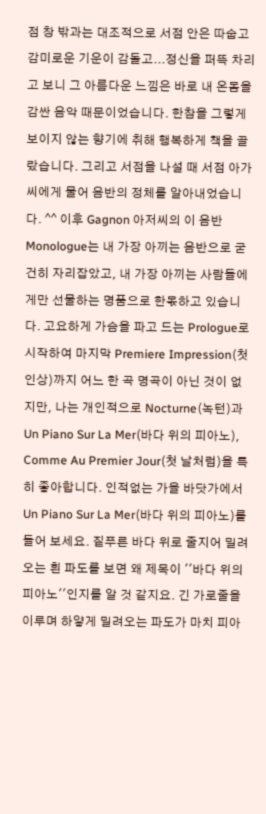점 창 밖과는 대조적으로 서점 안은 따숩고 감미로운 기운이 감돌고...정신을 퍼뜩 차리고 보니 그 아름다운 느낌은 바로 내 온몸을 감싼 음악 때문이었습니다. 한참을 그렇게 보이지 않는 향기에 취해 행복하게 책을 골랐습니다. 그리고 서점을 나설 때 서점 아가씨에게 물어 음반의 정체를 알아내었습니다. ^^ 이후 Gagnon 아저씨의 이 음반 Monologue는 내 가장 아끼는 음반으로 굳건히 자리잡았고, 내 가장 아끼는 사람들에게만 선물하는 명품으로 한몫하고 있습니다. 고요하게 가슴을 파고 드는 Prologue로 시작하여 마지막 Premiere Impression(첫인상)까지 어느 한 곡 명곡이 아닌 것이 없지만, 나는 개인적으로 Nocturne(녹턴)과 Un Piano Sur La Mer(바다 위의 피아노), Comme Au Premier Jour(첫 날처럼)을 특히 좋아합니다. 인적없는 가을 바닷가에서 Un Piano Sur La Mer(바다 위의 피아노)를 들어 보세요. 짙푸른 바다 위로 줄지어 밀려오는 흰 파도를 보면 왜 제목이 ''바다 위의 피아노''인지를 알 것 같지요. 긴 가로줄을 이루며 하얗게 밀려오는 파도가 마치 피아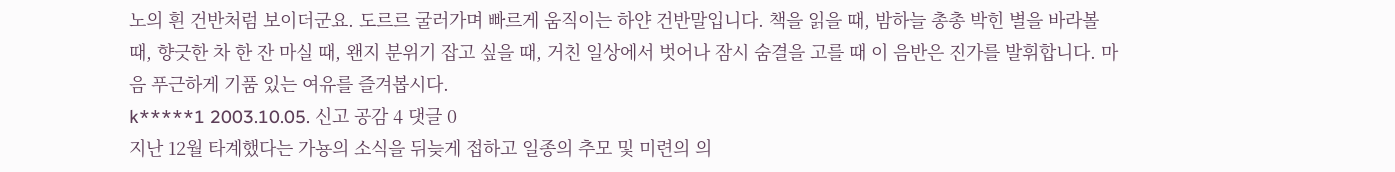노의 흰 건반처럼 보이더군요. 도르르 굴러가며 빠르게 움직이는 하얀 건반말입니다. 책을 읽을 때, 밤하늘 총총 박힌 별을 바라볼 때, 향긋한 차 한 잔 마실 때, 왠지 분위기 잡고 싶을 때, 거친 일상에서 벗어나 잠시 숨결을 고를 때 이 음반은 진가를 발휘합니다. 마음 푸근하게 기품 있는 여유를 즐겨봅시다.
k*****1 2003.10.05. 신고 공감 4 댓글 0
지난 12월 타계했다는 가뇽의 소식을 뒤늦게 접하고 일종의 추모 및 미련의 의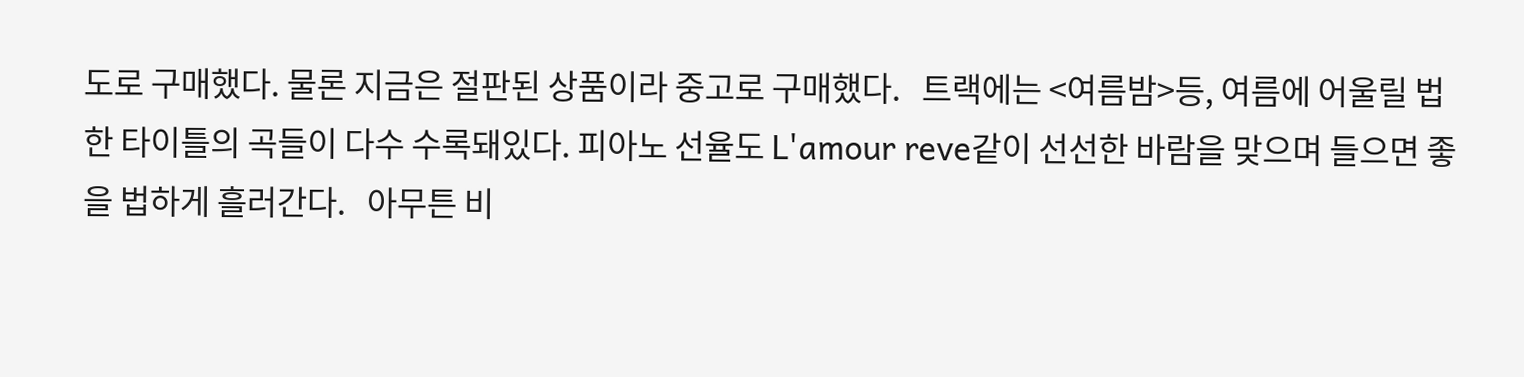도로 구매했다. 물론 지금은 절판된 상품이라 중고로 구매했다.   트랙에는 <여름밤>등, 여름에 어울릴 법한 타이틀의 곡들이 다수 수록돼있다. 피아노 선율도 L'amour reve같이 선선한 바람을 맞으며 들으면 좋을 법하게 흘러간다.   아무튼 비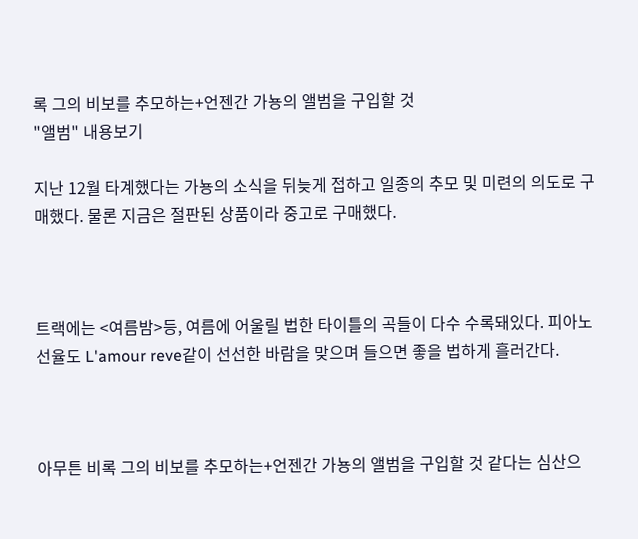록 그의 비보를 추모하는+언젠간 가뇽의 앨범을 구입할 것
"앨범" 내용보기

지난 12월 타계했다는 가뇽의 소식을 뒤늦게 접하고 일종의 추모 및 미련의 의도로 구매했다. 물론 지금은 절판된 상품이라 중고로 구매했다.



트랙에는 <여름밤>등, 여름에 어울릴 법한 타이틀의 곡들이 다수 수록돼있다. 피아노 선율도 L'amour reve같이 선선한 바람을 맞으며 들으면 좋을 법하게 흘러간다.



아무튼 비록 그의 비보를 추모하는+언젠간 가뇽의 앨범을 구입할 것 같다는 심산으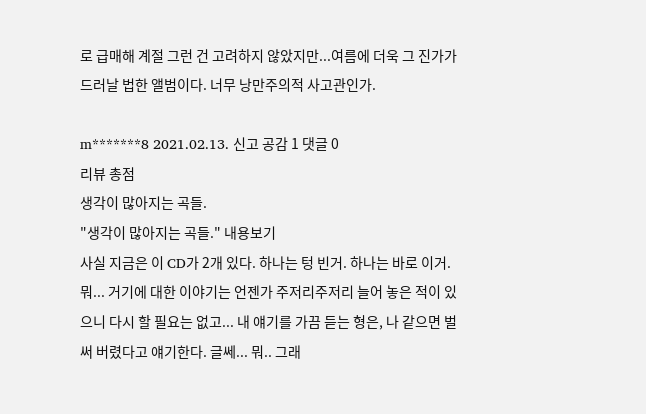로 급매해 계절 그런 건 고려하지 않았지만...여름에 더욱 그 진가가 드러날 법한 앨범이다. 너무 낭만주의적 사고관인가.

m*******8 2021.02.13. 신고 공감 1 댓글 0
리뷰 총점
생각이 많아지는 곡들.
"생각이 많아지는 곡들." 내용보기
사실 지금은 이 CD가 2개 있다. 하나는 텅 빈거. 하나는 바로 이거. 뭐... 거기에 대한 이야기는 언젠가 주저리주저리 늘어 놓은 적이 있으니 다시 할 필요는 없고... 내 얘기를 가끔 듣는 형은, 나 같으면 벌써 버렸다고 얘기한다. 글쎄... 뭐.. 그래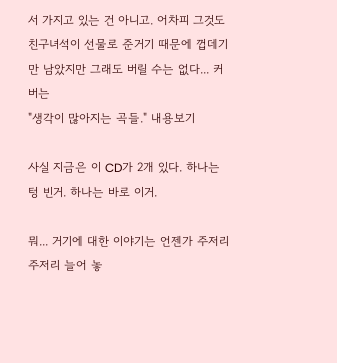서 가지고 있는 건 아니고. 어차피 그것도 친구녀석이 선물로 준거기 때문에 껍데기만 남았지만 그래도 버릴 수는 없다... 커버는
"생각이 많아지는 곡들." 내용보기

사실 지금은 이 CD가 2개 있다. 하나는 텅 빈거. 하나는 바로 이거.

뭐... 거기에 대한 이야기는 언젠가 주저리주저리 늘어 놓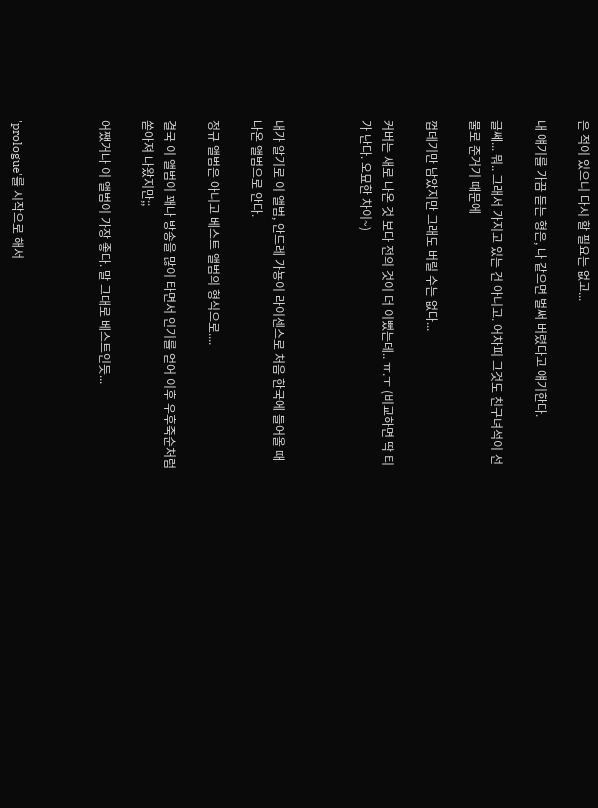은 적이 있으니 다시 할 필요는 없고...

내 얘기를 가끔 듣는 형은, 나 같으면 벌써 버렸다고 얘기한다.

글쎄... 뭐.. 그래서 가지고 있는 건 아니고. 어차피 그것도 친구녀석이 선물로 준거기 때문에

껍데기만 남았지만 그래도 버릴 수는 없다...

커버는 새로 나온 것 보다 전의 것이 더 이뻤는데.. ㅠ.ㅜ (비교하면 딱 티가 난다. 오묘한 차이~)



내가 알기로 이 앨범, 안드레 가뇽이 라이센스로 처음 한국에 들어올 때 나온 앨범으로 안다.

정규 앨범은 아니고 베스트 앨범의 형식으로....

결국 이 앨범이 꽤나 방송을 많이 타면서 인기를 얻어 이후 우후죽순처럼 쏟아져 나왔지만;;

어쨌거나 이 앨범이 가장 좋다. 말 그대로 베스트인듯...



'prologue'를 시작으로 해서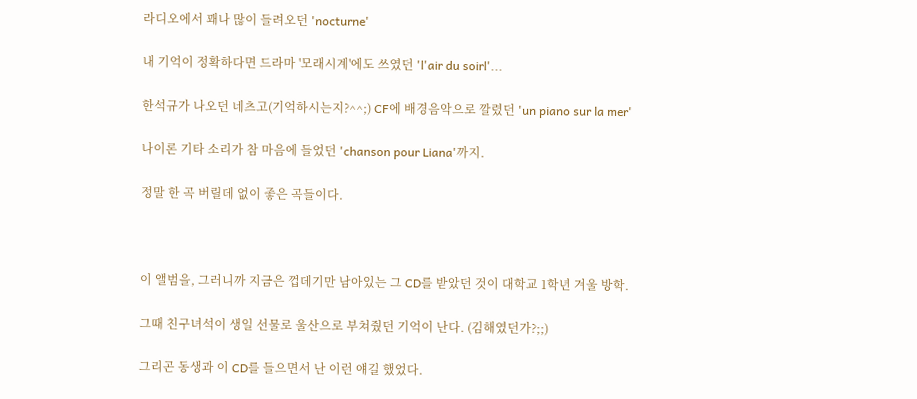라디오에서 꽤나 많이 들려오던 'nocturne'

내 기억이 정확하다면 드라마 '모래시계'에도 쓰였던 'l'air du soirl'...

한석규가 나오던 네츠고(기억하시는지?^^;) CF에 배경음악으로 깔렸던 'un piano sur la mer'

나이론 기타 소리가 참 마음에 들었던 'chanson pour Liana'까지.

정말 한 곡 버릴데 없이 좋은 곡들이다.



이 앨범을, 그러니까 지금은 껍데기만 남아있는 그 CD를 받았던 것이 대학교 1학년 겨울 방학.

그때 친구녀석이 생일 선물로 울산으로 부쳐줬던 기억이 난다. (김해였던가?;;)

그리곤 동생과 이 CD를 들으면서 난 이런 얘길 했었다.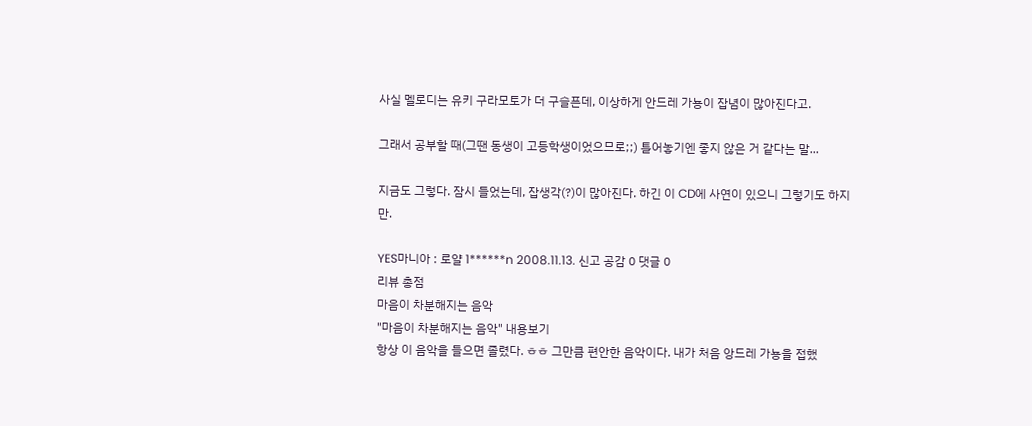사실 멜로디는 유키 구라모토가 더 구슬픈데, 이상하게 안드레 가뇽이 잡념이 많아진다고.

그래서 공부할 때(그땐 동생이 고등학생이었으므로;;) 틀어놓기엔 좋지 않은 거 같다는 말...

지금도 그렇다. 잠시 들었는데, 잡생각(?)이 많아진다. 하긴 이 CD에 사연이 있으니 그렇기도 하지만.

YES마니아 : 로얄 1******n 2008.11.13. 신고 공감 0 댓글 0
리뷰 총점
마음이 차분해지는 음악
"마음이 차분해지는 음악" 내용보기
항상 이 음악을 들으면 졸렸다. ㅎㅎ 그만큼 편안한 음악이다. 내가 처음 앙드레 가뇽을 접했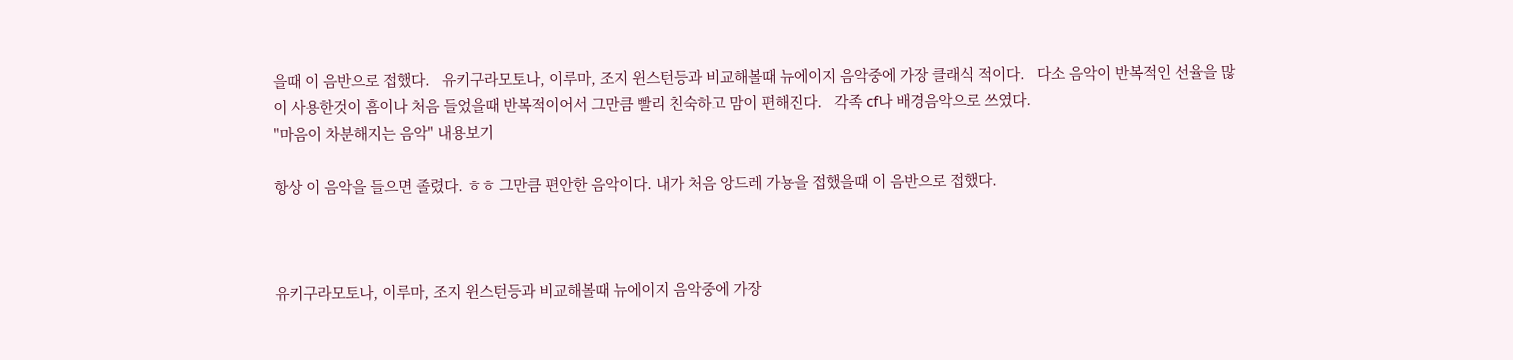을때 이 음반으로 접했다.   유키구라모토나, 이루마, 조지 윈스턴등과 비교해볼때 뉴에이지 음악중에 가장 클래식 적이다.   다소 음악이 반복적인 선율을 많이 사용한것이 흠이나 처음 들었을때 반복적이어서 그만큼 빨리 친숙하고 맘이 편해진다.   각족 cf나 배경음악으로 쓰였다.
"마음이 차분해지는 음악" 내용보기

항상 이 음악을 들으면 졸렸다. ㅎㅎ 그만큼 편안한 음악이다. 내가 처음 앙드레 가뇽을 접했을때 이 음반으로 접했다.



유키구라모토나, 이루마, 조지 윈스턴등과 비교해볼때 뉴에이지 음악중에 가장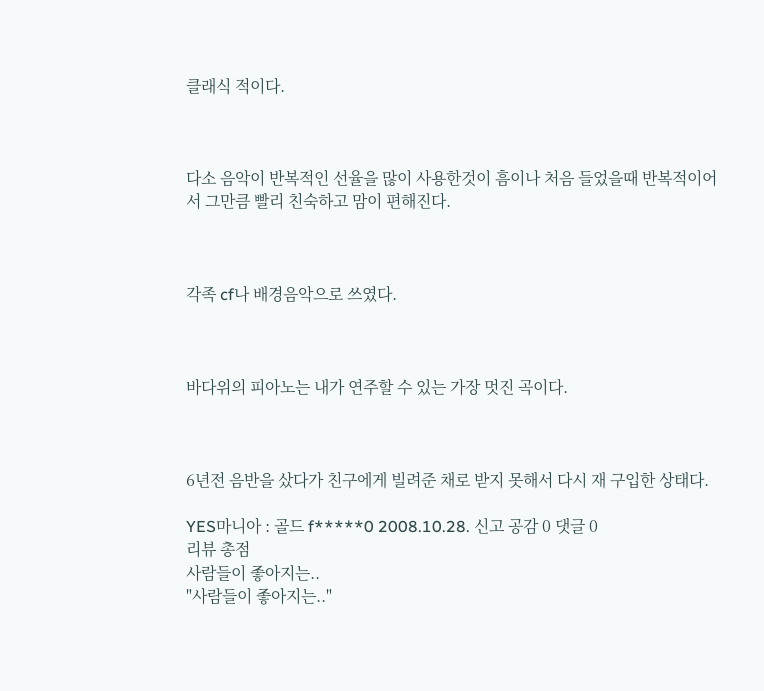클래식 적이다.



다소 음악이 반복적인 선율을 많이 사용한것이 흠이나 처음 들었을때 반복적이어서 그만큼 빨리 친숙하고 맘이 편해진다.



각족 cf나 배경음악으로 쓰였다.



바다위의 피아노는 내가 연주할 수 있는 가장 멋진 곡이다.



6년전 음반을 샀다가 친구에게 빌려준 채로 받지 못해서 다시 재 구입한 상태다.

YES마니아 : 골드 f*****0 2008.10.28. 신고 공감 0 댓글 0
리뷰 총점
사람들이 좋아지는..
"사람들이 좋아지는.."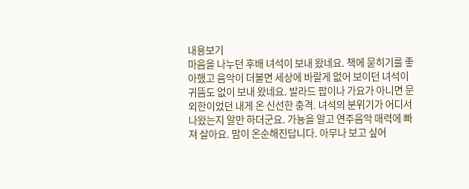내용보기
마음을 나누던 후배 녀석이 보내 왔네요. 책에 묻히기를 좋아했고 음악이 더불면 세상에 바랄게 없어 보이던 녀석이 귀뜸도 없이 보내 왔네요. 발라드 팝이나 가요가 아니면 문외한이었던 내게 온 신선한 충격. 녀석의 분위기가 어디서 나왔는지 알만 하더군요. 가뇽을 알고 연주음악 매력에 빠져 살아요. 맘이 온순해진답니다. 아무나 보고 싶어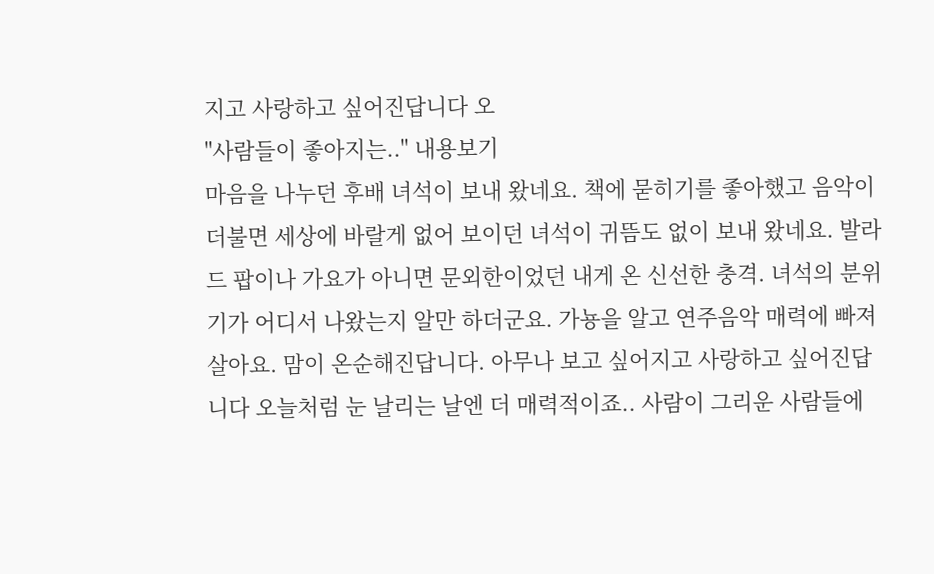지고 사랑하고 싶어진답니다 오
"사람들이 좋아지는.." 내용보기
마음을 나누던 후배 녀석이 보내 왔네요. 책에 묻히기를 좋아했고 음악이 더불면 세상에 바랄게 없어 보이던 녀석이 귀뜸도 없이 보내 왔네요. 발라드 팝이나 가요가 아니면 문외한이었던 내게 온 신선한 충격. 녀석의 분위기가 어디서 나왔는지 알만 하더군요. 가뇽을 알고 연주음악 매력에 빠져 살아요. 맘이 온순해진답니다. 아무나 보고 싶어지고 사랑하고 싶어진답니다 오늘처럼 눈 날리는 날엔 더 매력적이죠.. 사람이 그리운 사람들에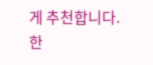게 추천합니다. 한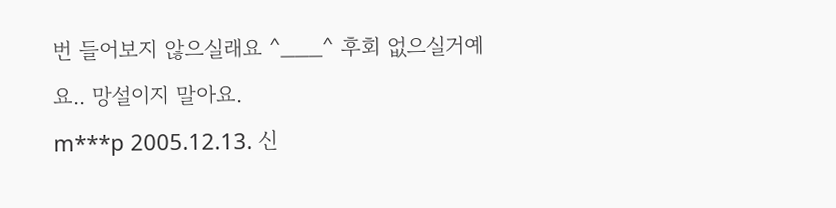번 들어보지 않으실래요 ^___^ 후회 없으실거예요.. 망설이지 말아요.
m***p 2005.12.13. 신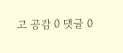고 공감 0 댓글 0